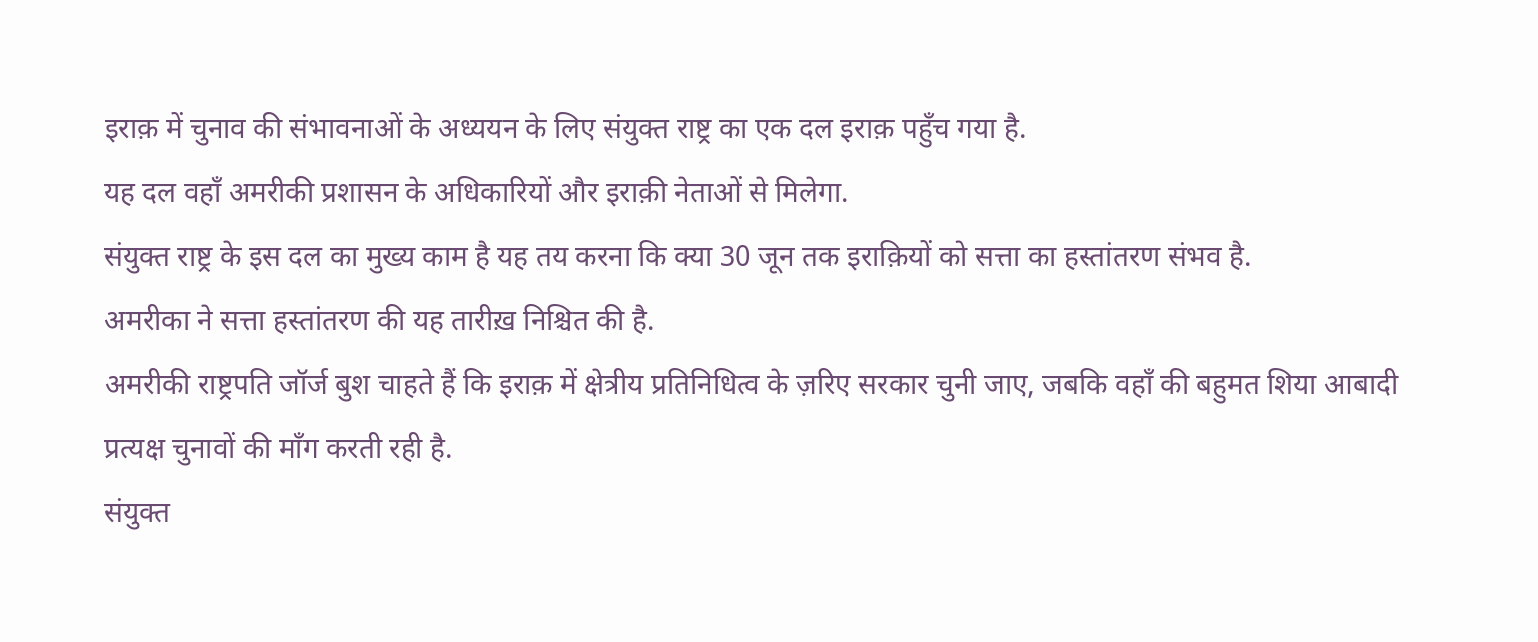इराक़ में चुनाव की संभावनाओं के अध्ययन के लिए संयुक्त राष्ट्र का एक दल इराक़ पहुँच गया है.
यह दल वहाँ अमरीकी प्रशासन के अधिकारियों और इराक़ी नेताओं से मिलेगा.
संयुक्त राष्ट्र के इस दल का मुख्य काम है यह तय करना कि क्या 30 जून तक इराक़ियों को सत्ता का हस्तांतरण संभव है.
अमरीका ने सत्ता हस्तांतरण की यह तारीख़ निश्चित की है.
अमरीकी राष्ट्रपति जॉर्ज बुश चाहते हैं कि इराक़ में क्षेत्रीय प्रतिनिधित्व के ज़रिए सरकार चुनी जाए, जबकि वहाँ की बहुमत शिया आबादी प्रत्यक्ष चुनावों की माँग करती रही है.
संयुक्त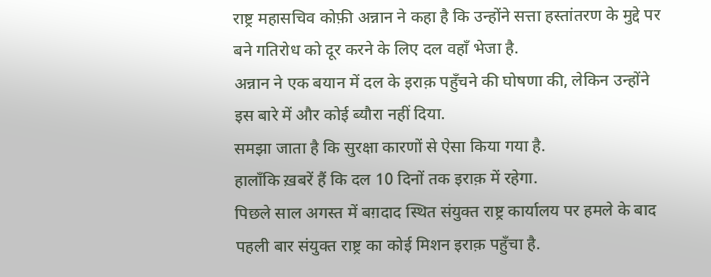राष्ट्र महासचिव कोफ़ी अन्नान ने कहा है कि उन्होंने सत्ता हस्तांतरण के मुद्दे पर बने गतिरोध को दूर करने के लिए दल वहाँ भेजा है.
अन्नान ने एक बयान में दल के इराक़ पहुँचने की घोषणा की, लेकिन उन्होंने इस बारे में और कोई ब्यौरा नहीं दिया.
समझा जाता है कि सुरक्षा कारणों से ऐसा किया गया है.
हालाँकि ख़बरें हैं कि दल 10 दिनों तक इराक़ में रहेगा.
पिछले साल अगस्त में बग़दाद स्थित संयुक्त राष्ट्र कार्यालय पर हमले के बाद पहली बार संयुक्त राष्ट्र का कोई मिशन इराक़ पहुँचा है.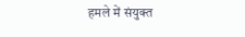हमले में संयुक्त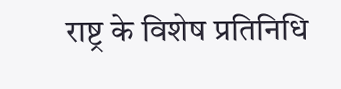राष्ट्र के विशेष प्रतिनिधि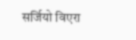सर्जियो विएरा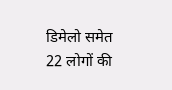डिमेलो समेत 22 लोगों की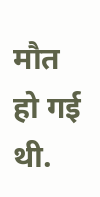मौत हो गई थी.